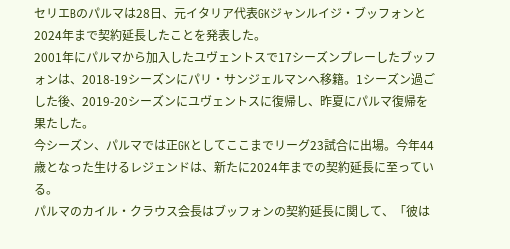セリエBのパルマは28日、元イタリア代表GKジャンルイジ・ブッフォンと2024年まで契約延長したことを発表した。
2001年にパルマから加入したユヴェントスで17シーズンプレーしたブッフォンは、2018-19シーズンにパリ・サンジェルマンへ移籍。1シーズン過ごした後、2019-20シーズンにユヴェントスに復帰し、昨夏にパルマ復帰を果たした。
今シーズン、パルマでは正GKとしてここまでリーグ23試合に出場。今年44歳となった生けるレジェンドは、新たに2024年までの契約延長に至っている。
パルマのカイル・クラウス会長はブッフォンの契約延長に関して、「彼は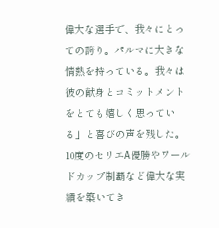偉大な選手で、我々にとっての誇り。パルマに大きな情熱を持っている。我々は彼の献身とコミットメントをとても嬉しく思っている」と喜びの声を残した。
10度のセリエA優勝やワールドカップ制覇など偉大な実績を築いてき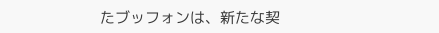たブッフォンは、新たな契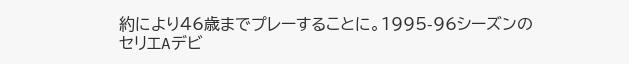約により46歳までプレーすることに。1995-96シーズンのセリエAデビ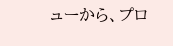ューから、プロ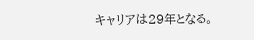キャリアは29年となる。